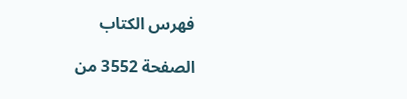فهرس الكتاب

الصفحة 3552 من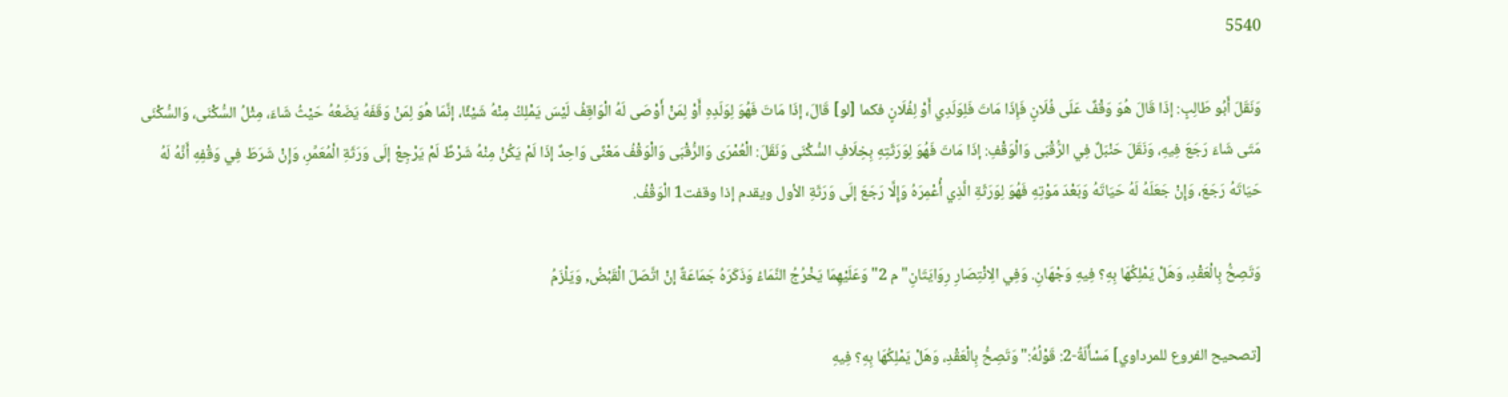5540

وَنَقَلَ أَبُو طَالِبٍ: إذَا قَالَ هُوَ وَقْفٌ عَلَى فُلَانٍ فَإِذَا مَاتَ فَلِوَلَدِي أَوْ لِفُلَانٍ فكما [لو] قَالَ، إذَا مَاتَ فَهُوَ لِوَلَدِهِ أَوْ لِمَنْ أَوْصَى لَهُ الْوَاقِفُ لَيْسَ يَمْلِكُ مِنْهُ شَيْئًا، إنَّمَا هُوَ لِمَنْ وَقَفَهُ يَضَعُهُ حَيْثُ شَاءَ، مِثْلُ السُّكْنَى، وَالسُّكْنَى مَتَى شَاءَ رَجَعَ فِيهِ، وَنَقَلَ حَنْبَلٌ فِي الرُّقْبَى وَالْوَقْفِ: إذَا مَاتَ فَهُوَ لِوَرَثَتِهِ بِخِلَافِ السُّكْنَى وَنَقَلَ: الْعُمْرَى وَالرُّقْبَى وَالْوَقْفُ مَعْنًى وَاحِدٌ إذَا لَمْ يَكُنْ مِنْهُ شَرْطٌ لَمْ يَرْجِعْ إلَى وَرَثَةِ الْمُعَمِّرِ، وَإِنْ شَرَطَ فِي وَقْفِهِ أَنَّهُ لَهُ حَيَاتَهُ رَجَعَ، وَإِنْ جَعَلَهُ لَهُ حَيَاتَهُ وَبَعْدَ مَوْتِهِ فَهُوَ لِوَرَثَةِ الَّذِي أُعْمِرَهُ وَإِلَّا رَجَعَ إلَى وَرَثَةِ الأول ويقدم إذا وقفت1 الْوَقْفُ.

وَتَصِحُّ بِالْعَقْدِ، وَهَلْ يَمْلِكُهَا بِهِ؟ فِيهِ وَجْهَانِ. وَفِي الِانْتِصَارِ رِوَايَتَانِ"م 2"وَعَلَيْهِمَا يَخْرُجُ النَّمَاءُ وَذَكَرَهُ جَمَاعَةٌ إنْ اتَّصَلَ الْقَبْضُ, وَيَلْزَمُ

[تصحيح الفروع للمرداوي] مَسْأَلَةُ-2: قَوْلُهُ:"وَتَصِحُّ بِالْعَقْدِ، وَهَلْ يَمْلِكُهَا بِهِ؟ فِيهِ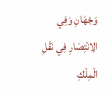وَجْهَانِ وَفِي الِانْتِصَارِ فِي نَقْلِ الْمِلْكِ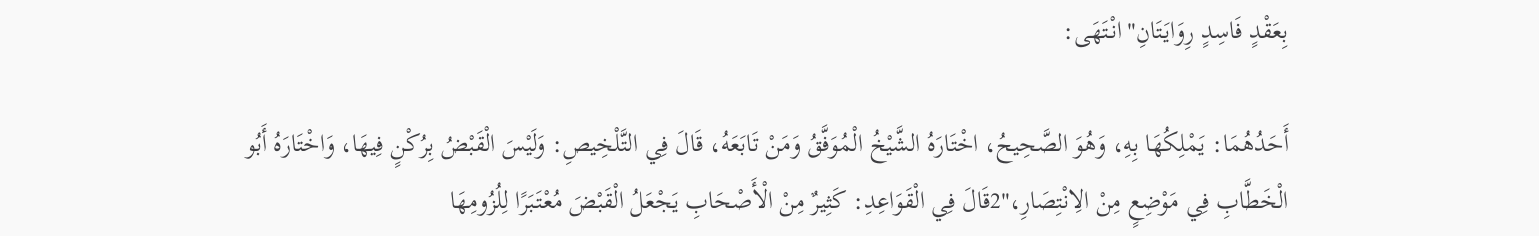بِعَقْدٍ فَاسِدٍ رِوَايَتَانِ"انْتَهَى:

أَحَدُهُمَا: يَمْلِكُهَا بِهِ، وَهُوَ الصَّحِيحُ، اخْتَارَهُ الشَّيْخُ الْمُوَفَّقُ وَمَنْ تَابَعَهُ، قَالَ فِي التَّلْخِيصِ: وَلَيْسَ الْقَبْضُ بِرُكْنٍ فِيهَا، وَاخْتَارَهُ أَبُو الْخَطَّابِ فِي مَوْضِعٍ مِنْ الِانْتِصَارِ،"2قَالَ فِي الْقَوَاعِدِ: كَثِيرٌ مِنْ الْأَصْحَابِ يَجْعَلُ الْقَبْضَ مُعْتَبَرًا لِلُزُومِهَا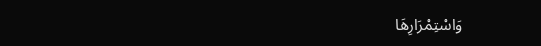وَاسْتِمْرَارِهَا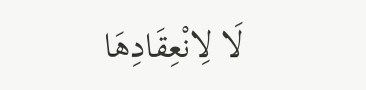لَا لِانْعِقَادِهَا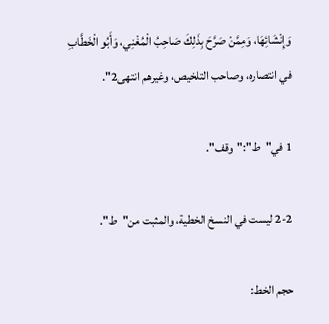وَإِنْشَائِهَا، وَمِمَّنْ صَرَّحَ بِذَلِكَ صَاحِبُ الْمُغْنِي، وَأَبُو الْخَطَّابِ في انتصاره، وصاحب التلخيص، وغيرهم انتهى2".

1 في"ط":"وقف".

2-2 ليست في النسخ الخطية، والمثبت من"ط".

حجم الخط: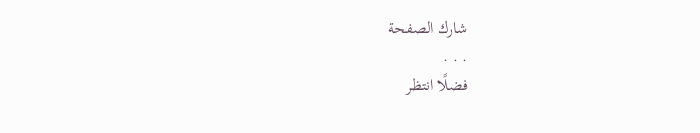شارك الصفحة
. . .
فضلًا انتظر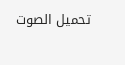تحميل الصوت